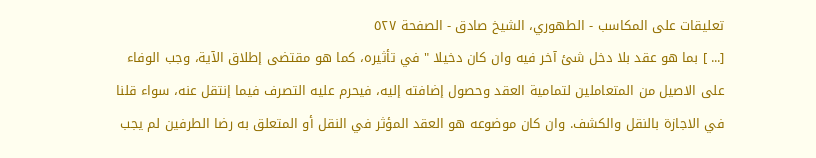تعليقات على المكاسب - الطهوري، الشيخ صادق - الصفحة ٥٢٧
[... ] بما هو عقد بلا دخل شئ آخر فيه وان كان دخيلا " في تأثيره، كما هو مقتضى إطلاق الآية، وجب الوفاء على الاصيل من المتعاملين لتمامية العقد وحصول إضافته إليه، فيحرم عليه التصرف فيما إنتقل عنه، سواء قلنا في الاجازة بالنقل والكشف. وان كان موضوعه هو العقد المؤثر في النقل أو المتعلق به رضا الطرفين لم يجب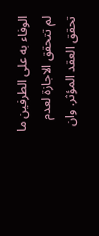الوفاء به على الطرفين ما لم تتحقق الاجازة لعدم تحقق العقد المؤثر. وان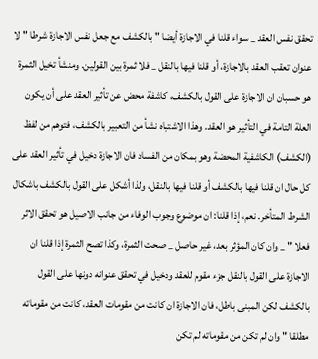تحقق نفس العقد _ سواء قلنا في الاجازة أيضا " بالكشف مع جعل نفس الاجازة شرطا " لا عنوان تعقب العقد بالاجازة، أو قلنا فيها بالنقل _ فلا ثمرة بين القولين. ومنشأ تخيل الثمرة هو حسبان ان الاجازة على القول بالكشف، كاشفة محض عن تأثير العقد على أن يكون العلة التامة في التأثير هو العقد. وهذا الاشتباه نشأ من التعبير بالكشف، فتوهم من لفظ (الكشف) الكاشفية المحضة وهو بمكان من الفساد فان الاجازة دخيل في تأثير العقد على كل حال ان قلنا فيها بالكشف أو قلنا فيها بالنقل، ولذا أشكل على القول بالكشف باشكال الشرط المتأخر. نعم، إذا قلنا: ان موضوع وجوب الوفاء من جانب الاصيل هو تحقق الاثر فعلا " _ وان كان المؤثر بعد، غير حاصل _ صحت الثمرة، وكذا تصح الثمرة إذا قلنا ان الاجازة على القول بالنقل جزء مقوم للعقد ودخيل في تحقق عنوانه دونها على القول بالكشف لكن المبنى باطل، فان الاجازة ان كانت من مقومات العقد، كانت من مقوماته مطلقا " وان لم تكن من مقوماته لم تكن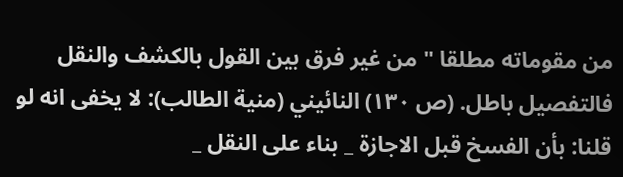من مقوماته مطلقا " من غير فرق بين القول بالكشف والنقل فالتفصيل باطل. (ص ١٣٠) النائيني (منية الطالب): لا يخفى انه لو قلنا: بأن الفسخ قبل الاجازة _ بناء على النقل _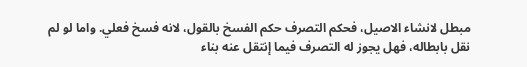مبطل لانشاء الاصيل، فحكم التصرف حكم الفسخ بالقول، لانه فسخ فعلي. واما لو لم نقل بابطاله، فهل يجوز له التصرف فيما إنتقل عنه بناء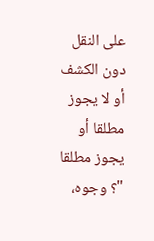على النقل دون الكشف أو لا يجوز مطلقا أو يجوز مطلقا "؟ وجوه،